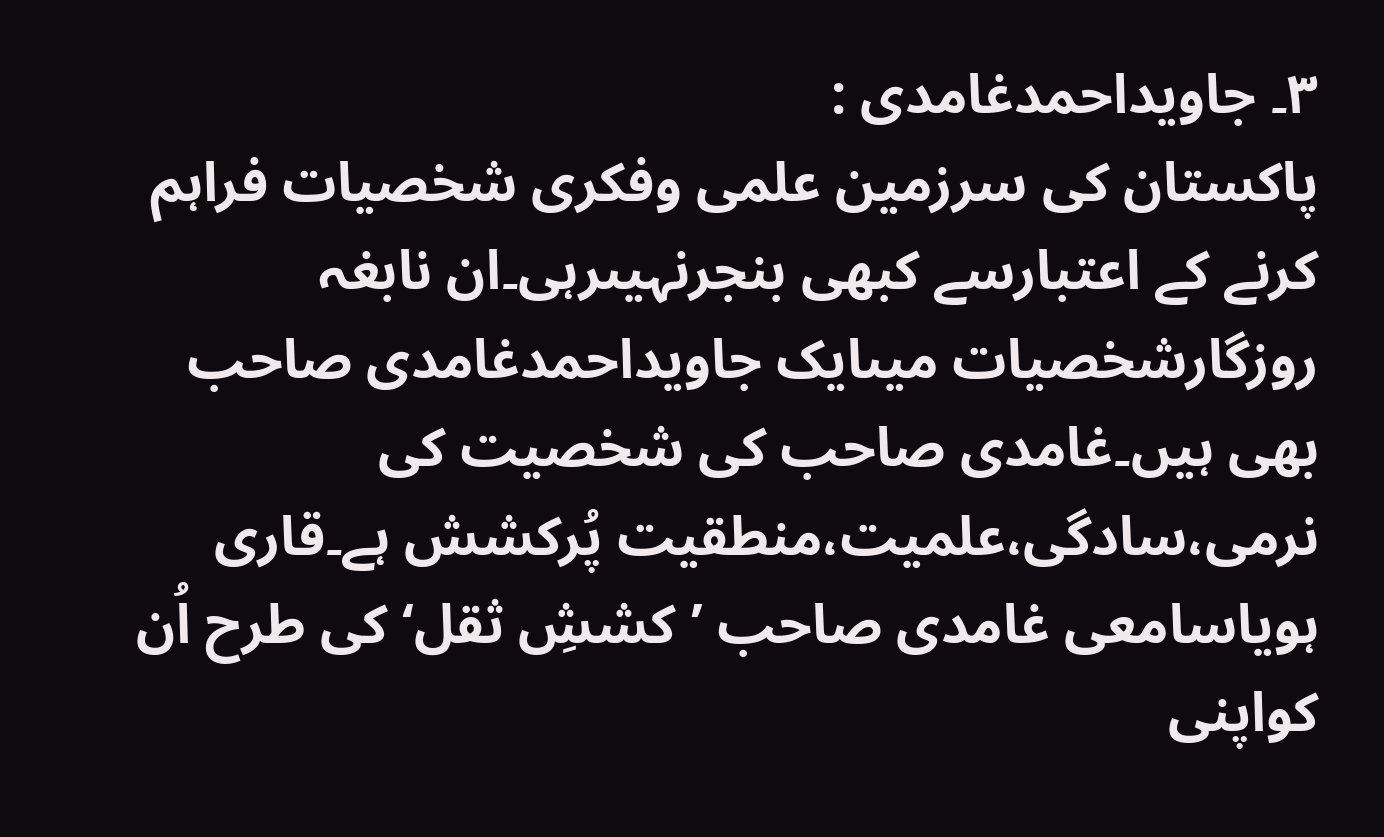۳۔ جاویداحمدغامدی :
پاکستان کی سرزمین علمی وفکری شخصیات فراہم کرنے کے اعتبارسے کبھی بنجرنہیںرہی۔ان نابغہ روزگارشخصیات میںایک جاویداحمدغامدی صاحب بھی ہیں۔غامدی صاحب کی شخصیت کی نرمی،سادگی،علمیت،منطقیت پُرکشش ہے۔قاری ہویاسامعی غامدی صاحب ’کششِ ثقل‘کی طرح اُن کواپنی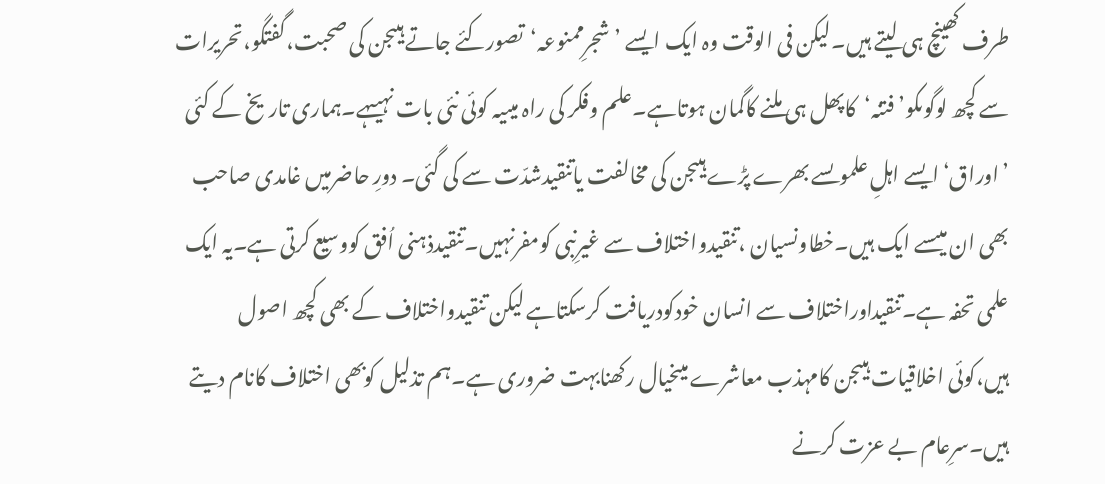طرف کھینچ ہی لیتے ہیں۔لیکن فی الوقت وہ ایک ایسے ’شجرِممنوعہ‘تصورکئے جاتے ہیںجن کی صحبت،گفتگو،تحریرات سے کچھ لوگوںکو’فتنہ‘کاپھل ہی ملنے کاگمان ہوتاہے۔علم وفکر کی راہ میںیہ کوئی نئی بات نہیںہے۔ہماری تاریخ کے کئی ’اوراق‘ایسے اہلِ علموںسے بھرے پڑے ہیںجن کی مخالفت یاتنقیدشدّت سے کی گئی۔ دورِ حاضرمیں غامدی صاحب بھی ان میںسے ایک ہیں۔خطاونسیان ،تنقیدواختلاف سے غیرِنبی کومفرنہیں۔تنقیدذہنی اُفق کووسیع کرتی ہے۔یہ ایک علمی تحفہ ہے۔تنقیداوراختلاف سے انسان خودکودریافت کرسکتاہے لیکن تنقیدواختلاف کے بھی کچھ اصول ہیں،کوئی اخلاقیات ہیںجن کامہذب معاشرے میںخیال رکھنابہت ضروری ہے۔ہم تذلیل کوبھی اختلاف کانام دیتے ہیں۔سرِعام بے عزت کرنے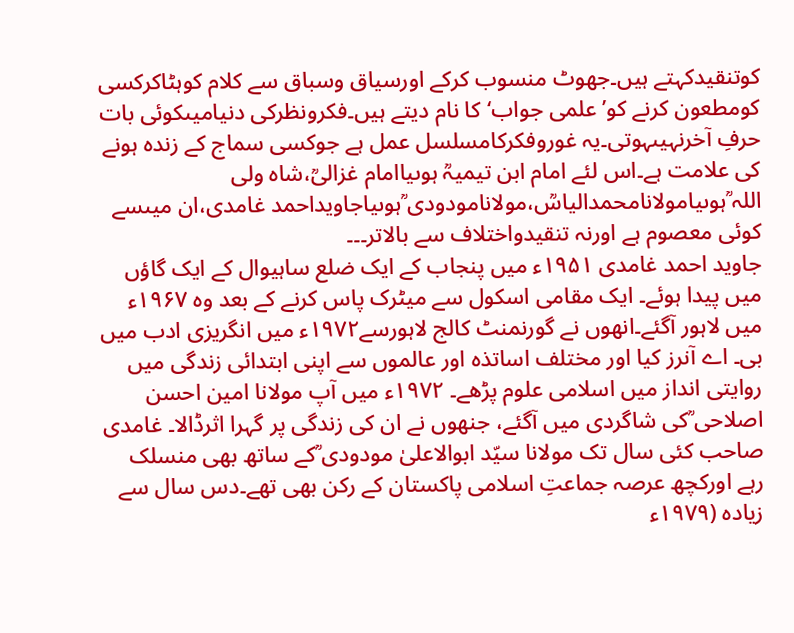کوتنقیدکہتے ہیں۔جھوٹ منسوب کرکے اورسیاق وسباق سے کلام کوہٹاکرکسی کومطعون کرنے کو’علمی جواب‘کا نام دیتے ہیں۔فکرونظرکی دنیامیںکوئی بات حرفِ آخرنہیںہوتی۔یہ غوروفکرکامسلسل عمل ہے جوکسی سماج کے زندہ ہونے کی علامت ہے۔اس لئے امام ابن تیمیہؒ ہوںیاامام غزالیؒ،شاہ ولی اللہ ؒہوںیامولانامحمدالیاسؒ،مولانامودودی ؒہوںیاجاویداحمد غامدی،ان میںسے کوئی معصوم ہے اورنہ تنقیدواختلاف سے بالاتر۔۔۔
جاوید احمد غامدی ۱۹۵۱ء میں پنجاب کے ایک ضلع ساہیوال کے ایک گاؤں میں پیدا ہوئے۔ ایک مقامی اسکول سے میٹرک پاس کرنے کے بعد وہ ۱۹۶۷ء میں لاہور آگئے۔انھوں نے گورنمنٹ کالج لاہورسے۱۹۷۲ء میں انگریزی ادب میں بی۔ اے آنرز کیا اور مختلف اساتذہ اور عالموں سے اپنی ابتدائی زندگی میں روایتی انداز میں اسلامی علوم پڑھے۔ ۱۹۷۲ء میں آپ مولانا امین احسن اصلاحی ؒکی شاگردی میں آگئے، جنھوں نے ان کی زندگی پر گہرا اثرڈالا۔ غامدی صاحب کئی سال تک مولانا سیّد ابوالاعلیٰ مودودی ؒکے ساتھ بھی منسلک رہے اورکچھ عرصہ جماعتِ اسلامی پاکستان کے رکن بھی تھے۔دس سال سے زیادہ (۱۹۷۹ء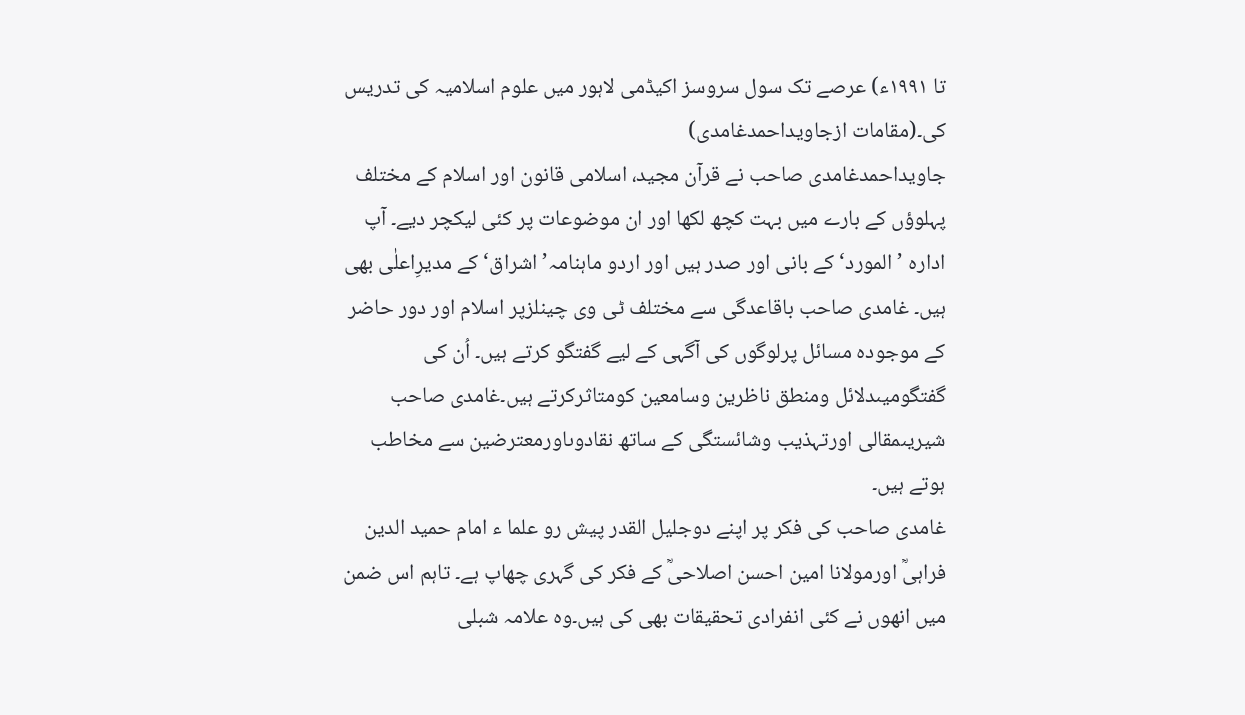تا ۱۹۹۱ء) عرصے تک سول سروسز اکیڈمی لاہور میں علوم اسلامیہ کی تدریس کی۔(مقامات ازجاویداحمدغامدی)
جاویداحمدغامدی صاحب نے قرآن مجید، اسلامی قانون اور اسلام کے مختلف پہلوؤں کے بارے میں بہت کچھ لکھا اور ان موضوعات پر کئی لیکچر دیے۔ آپ ادارہ ’المورد‘کے بانی اور صدر ہیں اور اردو ماہنامہ’ اشراق‘ کے مدیرِاعلٰی بھی ہیں۔ غامدی صاحب باقاعدگی سے مختلف ٹی وی چینلزپر اسلام اور دور حاضر کے موجودہ مسائل پرلوگوں کی آگہی کے لیے گفتگو کرتے ہیں۔ اُن کی گفتگومیںدلائل ومنطق ناظرین وسامعین کومتاثرکرتے ہیں۔غامدی صاحب شیریںمقالی اورتہذیب وشائستگی کے ساتھ نقادوںاورمعترضین سے مخاطب ہوتے ہیں۔
غامدی صاحب کی فکر پر اپنے دوجلیل القدر پیش رو علما ء امام حمید الدین فراہیؒ اورمولانا امین احسن اصلاحیؒ کے فکر کی گہری چھاپ ہے۔ تاہم اس ضمن میں انھوں نے کئی انفرادی تحقیقات بھی کی ہیں۔وہ علامہ شبلی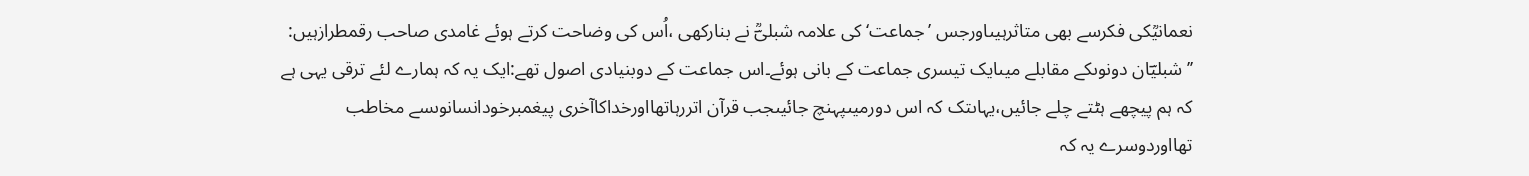نعمانیؒکی فکرسے بھی متاثرہیںاورجس ’جماعت‘کی علامہ شبلیؔؒ نے بنارکھی ،اُس کی وضاحت کرتے ہوئے غامدی صاحب رقمطرازہیں:
’’شبلیؔان دونوںکے مقابلے میںایک تیسری جماعت کے بانی ہوئے۔اس جماعت کے دوبنیادی اصول تھے:ایک یہ کہ ہمارے لئے ترقی یہی ہے کہ ہم پیچھے ہٹتے چلے جائیں،یہاںتک کہ اس دورمیںپہنچ جائیںجب قرآن اتررہاتھااورخداکاآخری پیغمبرخودانسانوںسے مخاطب تھااوردوسرے یہ کہ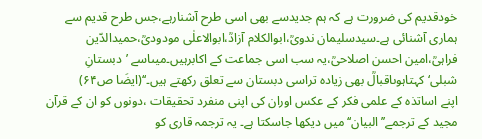خودقدیم کی ضرورت ہے کہ ہم جدیدسے بھی اسی طرح آشنارہے،جس طرح قدیم سے ہماری آشنائی ہے۔سیدسلیمان ندویؒ،ابوالکلام آزادؒ،ابوالاعلٰی مودودیؒ،حمیدالدّین فراہیؒ،امین احسن اصلاحیؒ،یہ سب اسی جماعت کے اکابرہیں۔میںاسے ’دبستانِ شبلی‘کہتاہوںاقبالؒ بھی زیادہ تراسی دبستان سے تعلق رکھتے ہیں۔‘‘(ایضَا ص۶۴)
اپنے اساتذہ کے علمی فکر کے عکس اوران کی اپنی منفرد تحقیقات ،دونوں کو ان کے قرآن مجید کے ترجمے’’البیان‘‘ میں دیکھا جاسکتا ہے۔ یہ ترجمہ قاری کو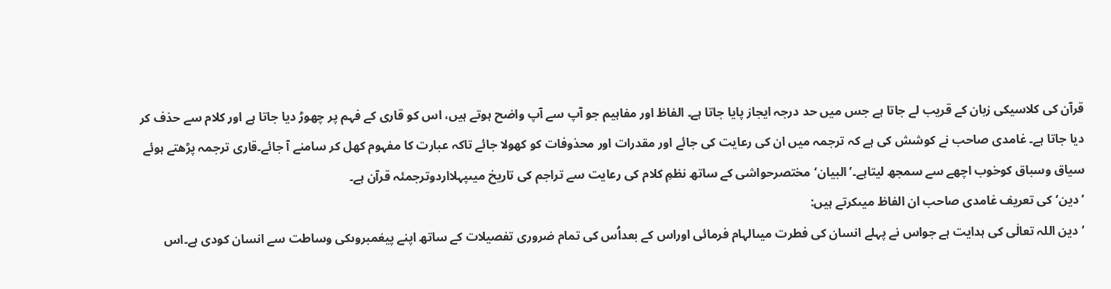قرآن کی کلاسیکی زبان کے قریب لے جاتا ہے جس میں حد درجہ ایجاز پایا جاتا ہے۔ الفاظ اور مفاہیم جو آپ سے آپ واضح ہوتے ہیں، اس کو قاری کے فہم پر چھوڑ دیا جاتا ہے اور کلام سے حذف کر دیا جاتا ہے۔ غامدی صاحب نے کوشش کی ہے کہ ترجمہ میں ان کی رعایت کی جائے اور مقدرات اور محذوفات کو کھولا جائے تاکہ عبارت کا مفہوم کھل کر سامنے آ جائے۔قاری ترجمہ پڑھتے ہوئے سیاق وسباق کوخوب اچھے سے سمجھ لیتاہے۔’البیان‘مختصرحواشی کے ساتھ نظمِ کلام کی رعایت سے تراجم کی تاریخ میںپہلااردوترجمئہ قرآن ہے۔
’دین‘کی تعریف غامدی صاحب ان الفاظ میںکرتے ہیں:
’دین اللہ تعالٰی کی ہدایت ہے جواس نے پہلے انسان کی فطرت میںالہام فرمائی اوراس کے بعداُس کی تمام ضروری تفصیلات کے ساتھ اپنے پیغمبروںکی وساطت سے انسان کودی ہے۔اس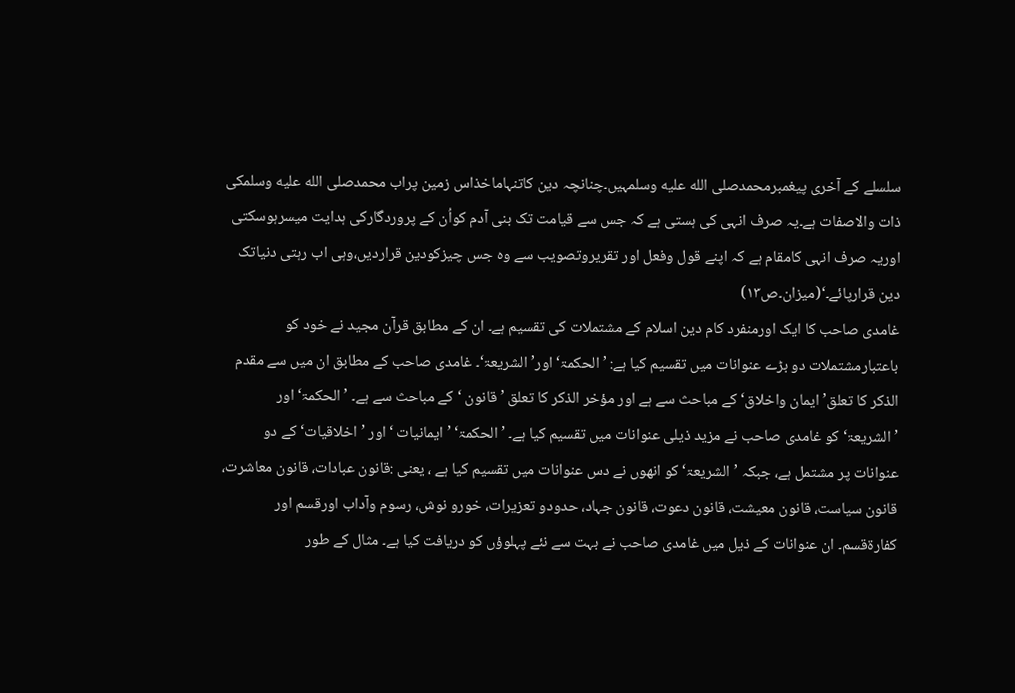سلسلے کے آخری پیغمبرمحمدصلى الله عليه وسلمہیں۔چنانچہ دین کاتنہاماخذاس زمین پراب محمدصلى الله عليه وسلمکی ذات والاصفات ہے۔یہ صرف انہی کی ہستی ہے کہ جس سے قیامت تک بنی آدم کواُن کے پروردگارکی ہدایت میسرہوسکتی اوریہ صرف انہی کامقام ہے کہ اپنے قول وفعل اور تقریروتصویب سے وہ جس چیزکودین قراردیں،وہی اب رہتی دنیاتک دین قرارپائے۔‘(میزان۔ص۱۳)
غامدی صاحب کا ایک اورمنفرد کام دین اسلام کے مشتملات کی تقسیم ہے۔ ان کے مطابق قرآن مجید نے خود کو باعتبارمشتملات دو بڑے عنوانات میں تقسیم کیا ہے: ’الحکمۃ‘ اور’الشریعۃ‘۔ غامدی صاحب کے مطابق ان میں سے مقدم الذکر کا تعلق’ ایمان واخلاق‘ کے مباحث سے ہے اور مؤخر الذکر کا تعلق ’قانون ‘کے مباحث سے ہے۔ ’الحکمۃ‘ اور ’الشریعۃ‘ کو غامدی صاحب نے مزید ذیلی عنوانات میں تقسیم کیا ہے۔ ’الحکمۃ‘ ’ایمانیات ‘اور ’اخلاقیات‘کے دو عنوانات پر مشتمل ہے، جبکہ ’الشریعۃ‘ کو انھوں نے دس عنوانات میں تقسیم کیا ہے ، یعنی :قانون عبادات، قانون معاشرت، قانون سیاست، قانون معیشت، قانون دعوت، قانون جہاد، حدودو تعزیرات، خورو نوش، رسوم وآداب اورقسم اور کفارۃقسم۔ ان عنوانات کے ذیل میں غامدی صاحب نے بہت سے نئے پہلوؤں کو دریافت کیا ہے۔ مثال کے طور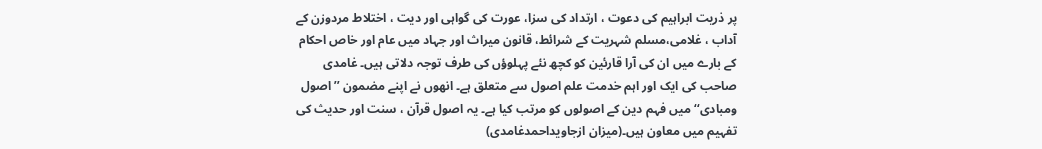پر ذریت ابراہیم کی دعوت ، ارتداد کی سزا، عورت کی گواہی اور دیت ، اختلاط مردوزن کے آداب ، غلامی،مسلم شہریت کے شرائط، قانون میراث اور جہاد میں عام اور خاص احکام کے بارے میں ان کی آرا قارئین کو کچھ نئے پہلوؤں کی طرف توجہ دلاتی ہیں۔ غامدی صاحب کی ایک اور اہم خدمت علم اصول سے متعلق ہے۔ انھوں نے اپنے مضمون ’’اصول ومبادی‘‘ میں فہم دین کے اصولوں کو مرتب کیا ہے۔ یہ اصول قرآن ، سنت اور حدیث کی تفہیم میں معاون ہیں۔(میزان ازجاویداحمدغامدی)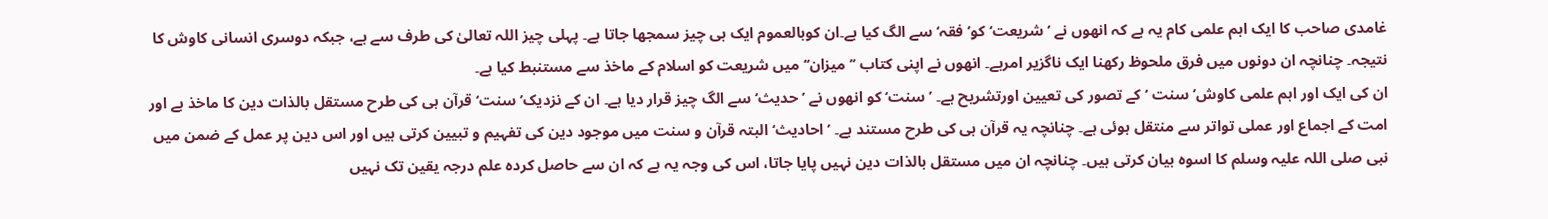غامدی صاحب کا ایک اہم علمی کام یہ ہے کہ انھوں نے ’شریعت‘ کو’ فقہ‘ سے الگ کیا ہے۔ان کوبالعموم ایک ہی چیز سمجھا جاتا ہے۔ پہلی چیز اللہ تعالیٰ کی طرف سے ہے، جبکہ دوسری انسانی کاوش کا نتیجہ۔ چنانچہ ان دونوں میں فرق ملحوظ رکھنا ایک ناگزیر امرہے۔ انھوں نے اپنی کتاب ’’میزان‘‘ میں شریعت کو اسلام کے ماخذ سے مستنبط کیا ہے۔
ان کی ایک اور اہم علمی کاوش’ سنت ‘کے تصور کی تعیین اورتشریح ہے۔ ’سنت‘ کو انھوں نے ’حدیث‘ سے الگ چیز قرار دیا ہے۔ ان کے نزدیک’ سنت‘ قرآن ہی کی طرح مستقل بالذات دین کا ماخذ ہے اور امت کے اجماع اور عملی تواتر سے منتقل ہوئی ہے۔ چنانچہ یہ قرآن ہی کی طرح مستند ہے۔ ’احادیث‘ البتہ قرآن و سنت میں موجود دین کی تفہیم و تبیین کرتی ہیں اور اس دین پر عمل کے ضمن میں نبی صلی اللہ علیہ وسلم کا اسوہ بیان کرتی ہیں۔ چنانچہ ان میں مستقل بالذات دین نہیں پایا جاتا، اس کی وجہ یہ ہے کہ ان سے حاصل کردہ علم درجہ یقین تک نہیں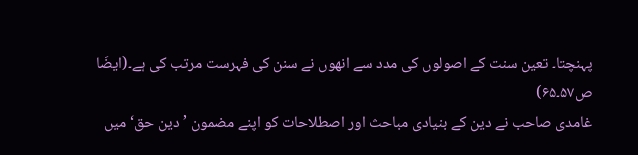پہنچتا۔ تعین سنت کے اصولوں کی مدد سے انھوں نے سنن کی فہرست مرتب کی ہے۔(ایضَا ص۵۷۔۶۵)
غامدی صاحب نے دین کے بنیادی مباحث اور اصطلاحات کو اپنے مضمون ’دین حق‘ میں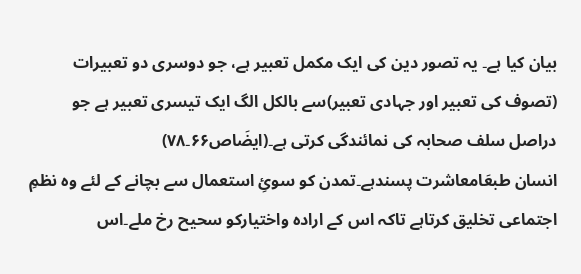بیان کیا ہے۔ یہ تصور دین کی ایک مکمل تعبیر ہے، جو دوسری دو تعبیرات (تصوف کی تعبیر اور جہادی تعبیر)سے بالکل الگ ایک تیسری تعبیر ہے جو دراصل سلف صحابہ کی نمائندگی کرتی ہے۔(ایضَاص۶۶۔۷۸)
انسان طبعَامعاشرت پسندہے۔تمدن کو سوئِ استعمال سے بچانے کے لئے وہ نظمِ اجتماعی تخلیق کرتاہے تاکہ اس کے ارادہ واختیارکو سحیح رخ ملے۔اس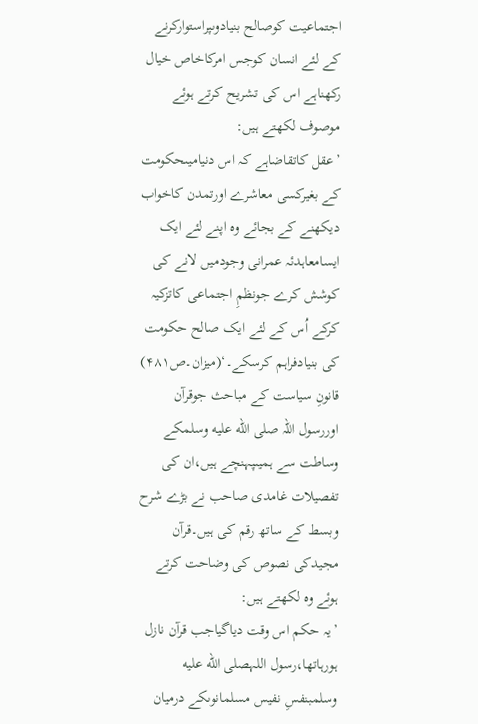اجتماعیت کوصالح بنیادوںپراستوارکرنے کے لئے انسان کوجس امرکاخاص خیال رکھناہے اس کی تشریح کرتے ہوئے موصوف لکھتے ہیں:
’عقل کاتقاضاہے کہ اس دنیامیںحکومت کے بغیرکسی معاشرے اورتمدن کاخواب دیکھنے کے بجائے وہ اپنے لئے ایک ایسامعاہدئہ عمرانی وجودمیں لانے کی کوشش کرے جونظمِ اجتماعی کاتزکیہ کرکے اُس کے لئے ایک صالح حکومت کی بنیادفراہم کرسکے۔‘(میزان۔ص۴۸۱)
قانونِ سیاست کے مباحث جوقرآن اوررسول اللہ صلى الله عليه وسلمکے وساطت سے ہمیںپہنچے ہیں،ان کی تفصیلات غامدی صاحب نے بڑے شرح وبسط کے ساتھ رقم کی ہیں۔قرآن مجیدکی نصوص کی وضاحت کرتے ہوئے وہ لکھتے ہیں:
’یہ حکم اس وقت دیاگیاجب قرآن نازل ہورہاتھا،رسول اللہصلى الله عليه وسلمبنفسِ نفیس مسلمانوںکے درمیان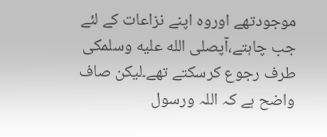موجودتھے اوروہ اپنے نزاعات کے لئے جب چاہتے،آپصلى الله عليه وسلمکی طرف رجوع کرسکتے تھے۔لیکن صاف واضح ہے کہ اللہ ورسول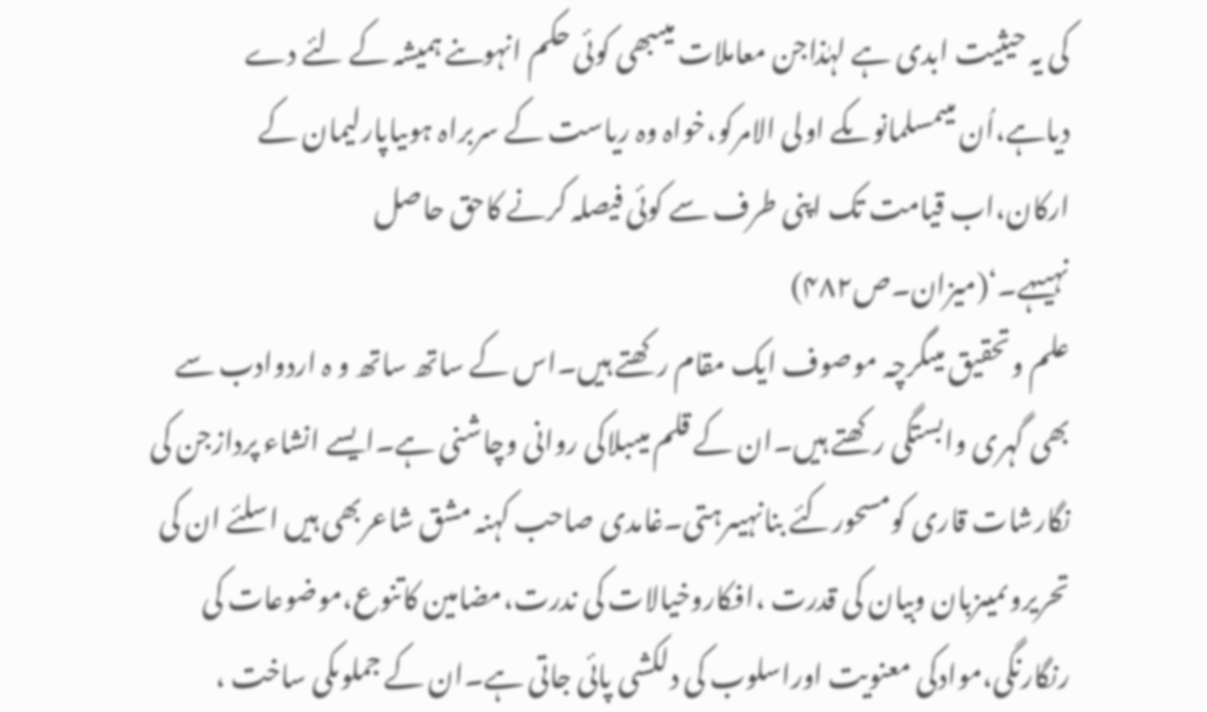کی یہ حیثیت ابدی ہے لہٰذاجن معاملات میںبھی کوئی حکم انہوںنے ہمیشہ کے لئے دے دیاہے،اُن میںمسلمانوںکے اولی الامرکو،خواہ وہ ریاست کے سربراہ ہوںیاپارلیمان کے ارکان،اب قیامت تک اپنی طرف سے کوئی فیصلہ کرنے کاحق حاصل نہیںہے۔‘(میزان۔ص۴۸۲)
علم وتحقیق میںگرچہ موصوف ایک مقام رکھتے ہیں۔اس کے ساتھ ساتھ و ہ اردوادب سے بھی گہری وابستگی رکھتے ہیں۔ان کے قلم میںبلاکی روانی وچاشنی ہے۔ایسے انشاء پردازجن کی نگارشات قاری کومسحورکئے بنانہیںرہتی۔غامدی صاحب کہنہ مشق شاعربھی ہیں اسلئے ان کی تحریروںمیںزبان وبیان کی قدرت ،افکاروخیالات کی ندرت،مضامین کاتنوع،موضوعات کی رنگارنگی،موادکی معنویت اوراسلوب کی دلکشی پائی جاتی ہے۔ان کے جملوںکی ساخت ،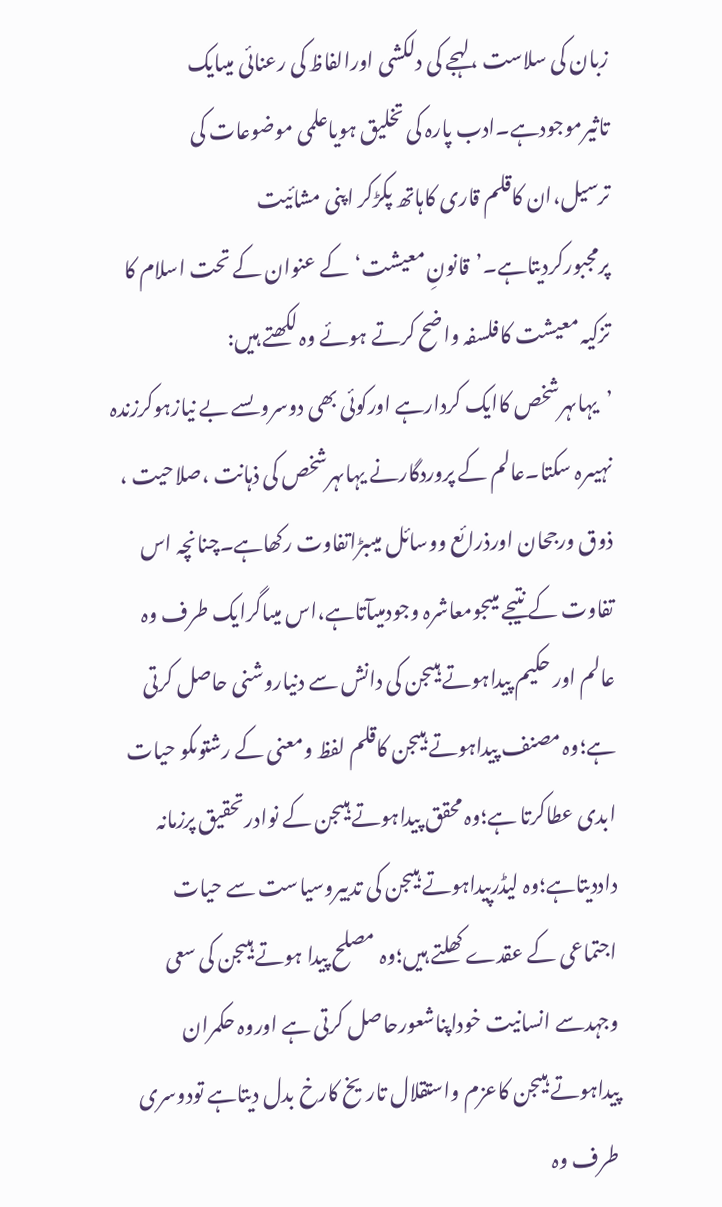زبان کی سلاست ،لہجے کی دلکشی اورالفاظ کی رعنائی میںایک تاثیرموجودہے۔ادب پارہ کی تخلیق ہویاعلمی موضوعات کی ترسیل،ان کاقلم قاری کاہاتھ پکڑکر اپنی مشائیت پرمجبورکردیتاہے۔’قانونِ معیشت‘کے عنوان کے تحت اسلام کا تزکیہ معیشت کافلسفہ واضح کرتے ہوئے وہ لکھتے ہیں:
’یہاںہرشخص کاایک کردارہے اورکوئی بھی دوسروںسے بے نیازہوکرزندہ نہیںرہ سکتا۔عالم کے پروردگارنے یہاںہرشخص کی ذہانت ،صلاحیت ، ذوق ورجحان اورذرائع ووسائل میںبڑاتفاوت رکھاہے۔چنانچہ اس تفاوت کے نتیجے میںجومعاشرہ وجودمیںآتاہے،اس میںاگرایک طرف وہ عالم اور حکیم پیداہوتے ہیںجن کی دانش سے دنیاروشنی حاصل کرتی ہے؛وہ مصنف پیداہوتے ہیںجن کاقلم لفظ ومعنی کے رشتوںکو حیات ابدی عطاکرتا ہے؛وہ محقق پیداہوتے ہیںجن کے نوادرتحقیق پرزمانہ داددیتاہے؛وہ لیڈرپیداہوتے ہیںجن کی تدبیروسیاست سے حیات اجتماعی کے عقدے کھلتے ہیں؛وہ مصلح پیدا ہوتے ہیںجن کی سعی وجہدسے انسانیت خوداپناشعورحاصل کرتی ہے اوروہ حکمران پیداہوتے ہیںجن کاعزم واستقلال تاریخ کارخ بدل دیتاہے تودوسری طرف وہ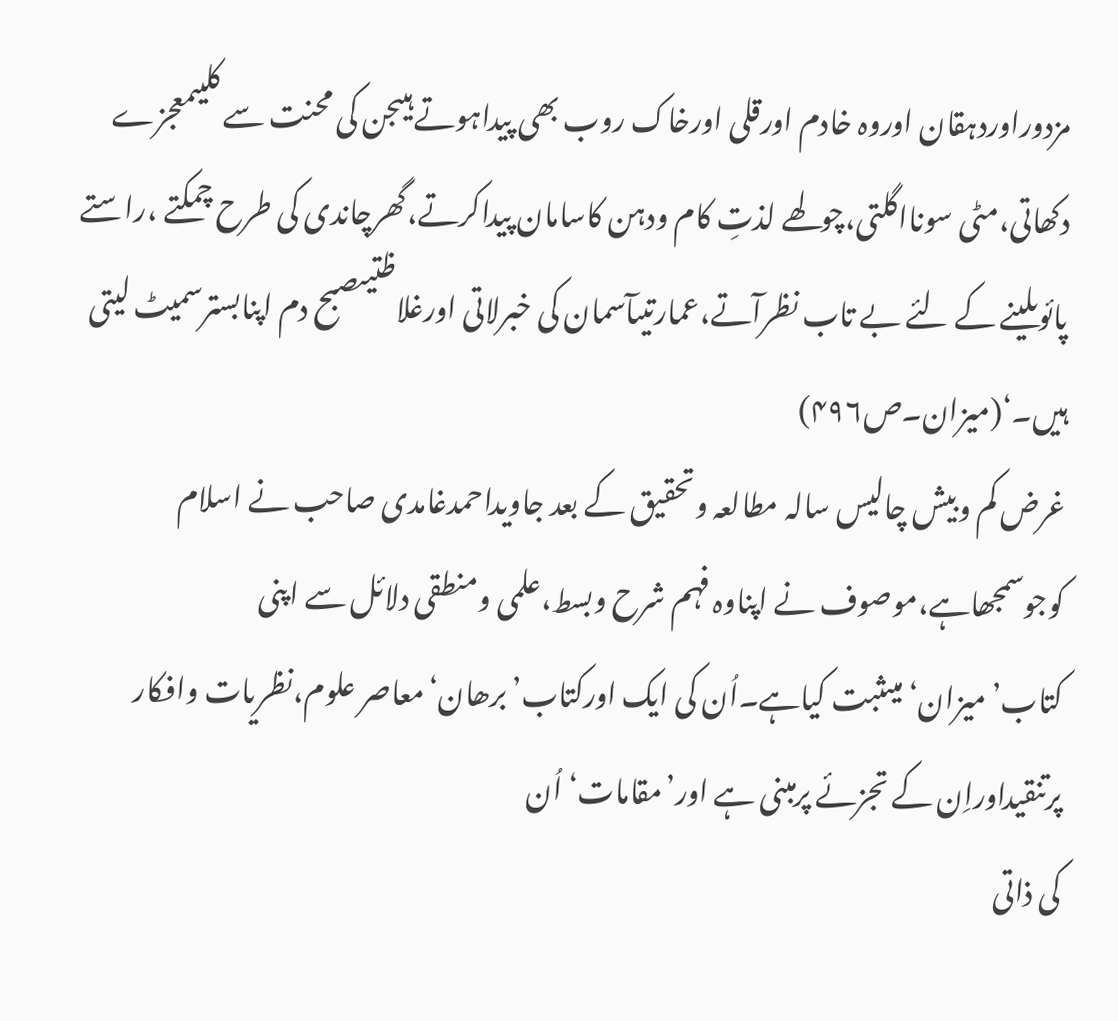مزدوراوردہقان اوروہ خادم اورقلی اورخاک روب بھی پیداہوتے ہیںجن کی محنت سے کلیںمعجزے دکھاتی،مٹی سونااگلتی،چولھے لذتِ کام ودہن کاسامان پیداکرتے،گھرچاندی کی طرح چمکتے ،راستے پائوںلینے کے لئے بے تاب نظرآتے،عمارتیںآسمان کی خبرلاتی اورغلاظتیںصبح دم اپنابسترسمیٹ لیتی ہیں۔‘(میزان۔ص۴۹۶)
غرض کم وبیش چالیس سالہ مطالعہ وتحقیق کے بعد جاویداحمدغامدی صاحب نے اسلام کوجوسمجھاہے،موصوف نے اپناوہ فہم شرح وبسط،علمی ومنطقی دلائل سے اپنی کتاب’میزان‘میںثبت کیاہے۔اُن کی ایک اورکتاب’برھان‘معاصر علوم،نظریات وافکار پرتنقیداوراِن کے تجزئے پرمبنی ہے اور’مقامات‘اُن
کی ذاتی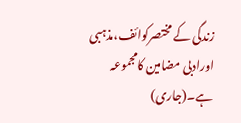زندگی کے مختصرکوائف،مذہبی اورادبی مضامین کامجموعہ ہے۔(جاری)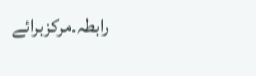رابطہ۔مرکزبرائے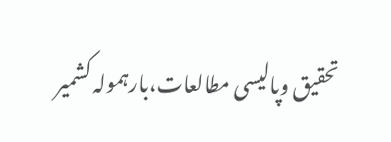تحقیق وپالیسی مطالعات،بارہمولہ کشمیر